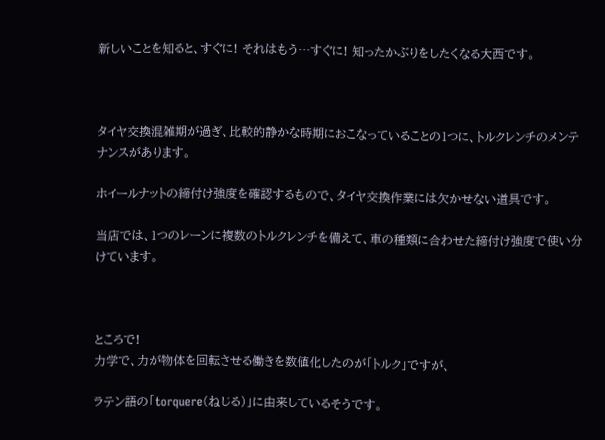新しいことを知ると、すぐに! それはもう…すぐに! 知ったかぶりをしたくなる大西です。



タイヤ交換混雑期が過ぎ、比較的静かな時期におこなっていることの1つに、トルクレンチのメンテナンスがあります。

ホイールナットの締付け強度を確認するもので、タイヤ交換作業には欠かせない道具です。

当店では、1つのレーンに複数のトルクレンチを備えて、車の種類に合わせた締付け強度で使い分けています。



ところで!
力学で、力が物体を回転させる働きを数値化したのが「トルク」ですが、

ラテン語の「torquere(ねじる)」に由来しているそうです。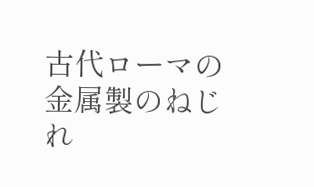古代ローマの金属製のねじれ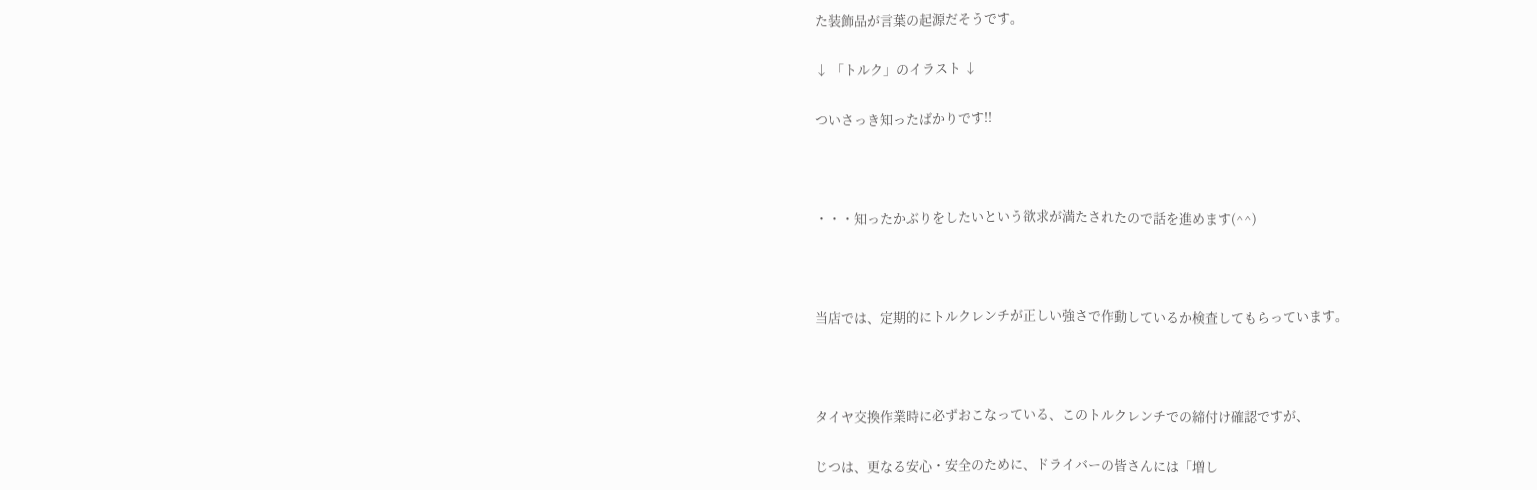た装飾品が言葉の起源だそうです。

↓ 「トルク」のイラスト ↓

ついさっき知ったばかりです!!



・・・知ったかぶりをしたいという欲求が満たされたので話を進めます(^^)



当店では、定期的にトルクレンチが正しい強さで作動しているか検査してもらっています。



タイヤ交換作業時に必ずおこなっている、このトルクレンチでの締付け確認ですが、

じつは、更なる安心・安全のために、ドライバーの皆さんには「増し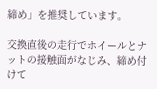締め」を推奨しています。

交換直後の走行でホイールとナットの接触面がなじみ、締め付けて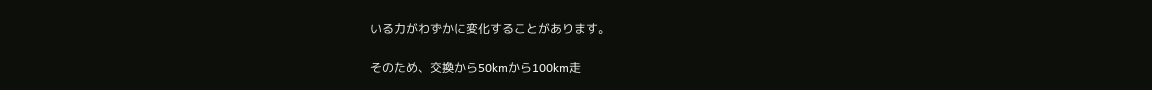いる力がわずかに変化することがあります。

そのため、交換から50kmから100km走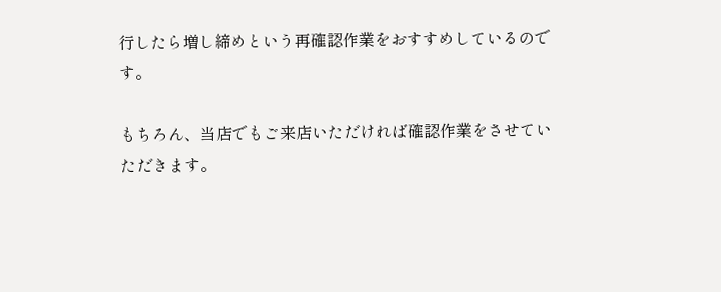行したら増し締めという再確認作業をおすすめしているのです。

もちろん、当店でもご来店いただければ確認作業をさせていただきます。